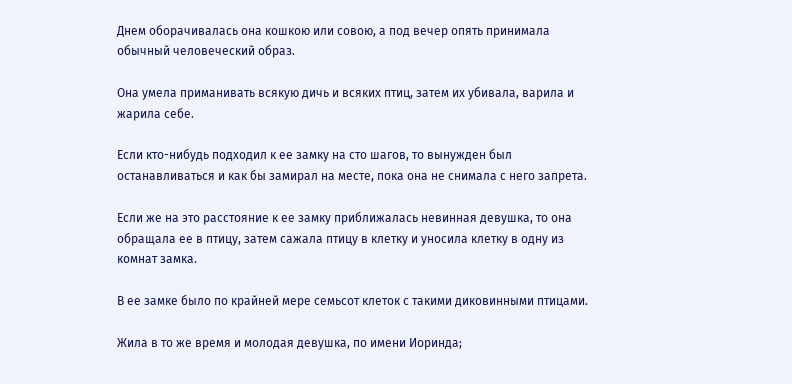Днем оборачивалась она кошкою или совою, а под вечер опять принимала обычный человеческий образ.

Она умела приманивать всякую дичь и всяких птиц, затем их убивала, варила и жарила себе.

Если кто-нибудь подходил к ее замку на сто шагов, то вынужден был останавливаться и как бы замирал на месте, пока она не снимала с него запрета.

Если же на это расстояние к ее замку приближалась невинная девушка, то она обращала ее в птицу, затем сажала птицу в клетку и уносила клетку в одну из комнат замка.

В ее замке было по крайней мере семьсот клеток с такими диковинными птицами.

Жила в то же время и молодая девушка, по имени Иоринда;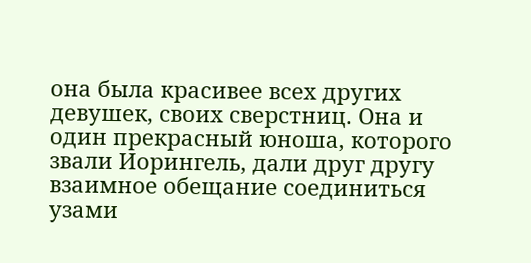она была красивее всех других девушек, своих сверстниц. Она и один прекрасный юноша, которого звали Иорингель, дали друг другу взаимное обещание соединиться узами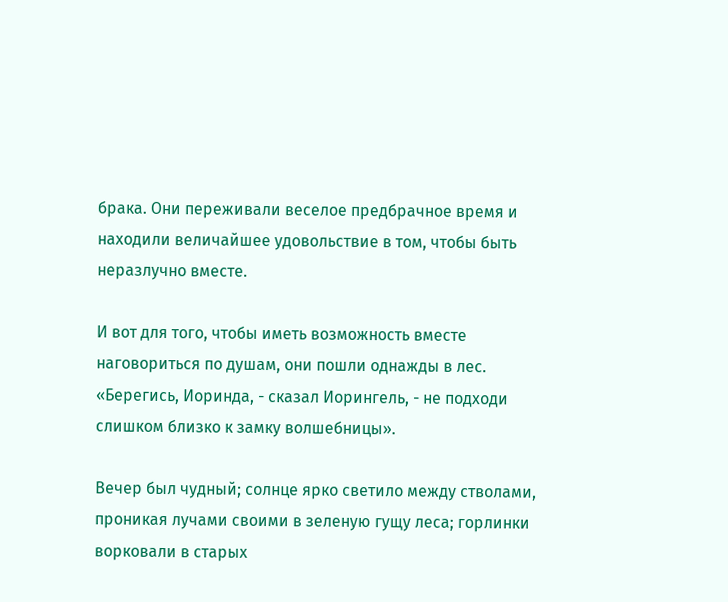брака. Они переживали веселое предбрачное время и находили величайшее удовольствие в том, чтобы быть неразлучно вместе.

И вот для того, чтобы иметь возможность вместе наговориться по душам, они пошли однажды в лес. «Берегись, Иоринда, - сказал Иорингель, - не подходи слишком близко к замку волшебницы».

Вечер был чудный; солнце ярко светило между стволами, проникая лучами своими в зеленую гущу леса; горлинки ворковали в старых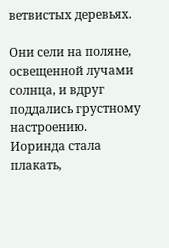ветвистых деревьях.

Они сели на поляне, освещенной лучами солнца, и вдруг поддались грустному настроению. Иоринда стала плакать,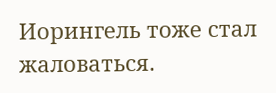Иорингель тоже стал жаловаться.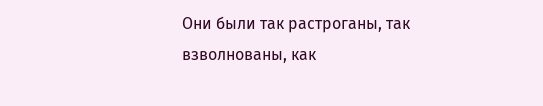Они были так растроганы, так взволнованы, как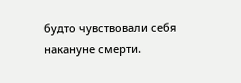будто чувствовали себя накануне смерти.